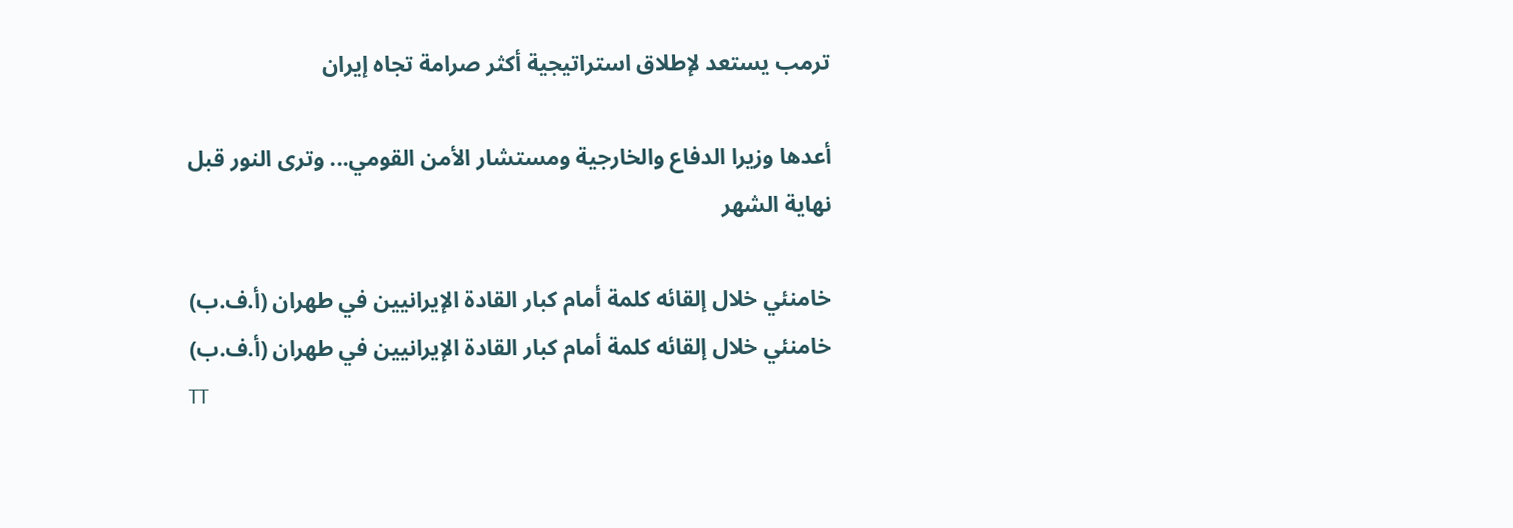ترمب يستعد لإطلاق استراتيجية أكثر صرامة تجاه إيران

أعدها وزيرا الدفاع والخارجية ومستشار الأمن القومي... وترى النور قبل نهاية الشهر

خامنئي خلال إلقائه كلمة أمام كبار القادة الإيرانيين في طهران (أ.ف.ب)
خامنئي خلال إلقائه كلمة أمام كبار القادة الإيرانيين في طهران (أ.ف.ب)
TT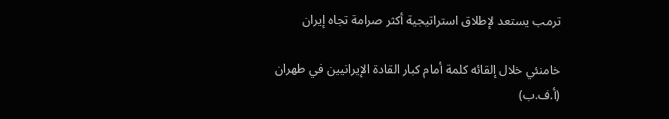ترمب يستعد لإطلاق استراتيجية أكثر صرامة تجاه إيران

خامنئي خلال إلقائه كلمة أمام كبار القادة الإيرانيين في طهران (أ.ف.ب)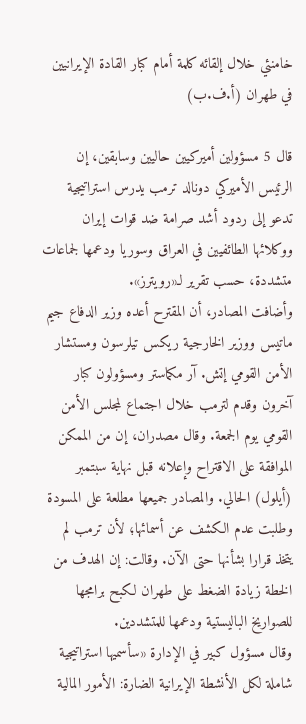خامنئي خلال إلقائه كلمة أمام كبار القادة الإيرانيين في طهران (أ.ف.ب)

قال 5 مسؤولين أميركيين حاليين وسابقين، إن الرئيس الأميركي دونالد ترمب يدرس استراتيجية تدعو إلى ردود أشد صرامة ضد قوات إيران ووكلائها الطائفيين في العراق وسوريا ودعمها لجماعات متشددة، حسب تقرير لـ«رويترز».
وأضافت المصادر، أن المقترح أعده وزير الدفاع جيم ماتيس ووزير الخارجية ريكس تيلرسون ومستشار الأمن القومي إتش. آر مكماستر ومسؤولون كبار آخرون وقدم لترمب خلال اجتماع لمجلس الأمن القومي يوم الجمعة. وقال مصدران، إن من الممكن الموافقة على الاقتراح وإعلانه قبل نهاية سبتمبر (أيلول) الحالي. والمصادر جميعها مطلعة على المسودة وطلبت عدم الكشف عن أسمائها؛ لأن ترمب لم يتخذ قرارا بشأنها حتى الآن. وقالت: إن الهدف من الخطة زيادة الضغط على طهران لكبح برامجها للصواريخ الباليستية ودعمها للمتشددين.
وقال مسؤول كبير في الإدارة «سأسميها استراتيجية شاملة لكل الأنشطة الإيرانية الضارة: الأمور المالية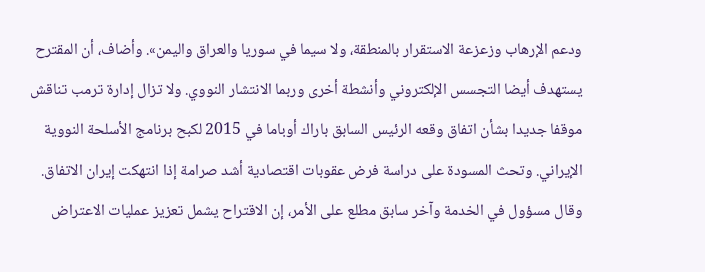ودعم الإرهاب وزعزعة الاستقرار بالمنطقة، ولا سيما في سوريا والعراق واليمن». وأضاف، أن المقترح يستهدف أيضا التجسس الإلكتروني وأنشطة أخرى وربما الانتشار النووي. ولا تزال إدارة ترمب تناقش موقفا جديدا بشأن اتفاق وقعه الرئيس السابق باراك أوباما في 2015 لكبح برنامج الأسلحة النووية الإيراني. وتحث المسودة على دراسة فرض عقوبات اقتصادية أشد صرامة إذا انتهكت إيران الاتفاق. وقال مسؤول في الخدمة وآخر سابق مطلع على الأمر، إن الاقتراح يشمل تعزيز عمليات الاعتراض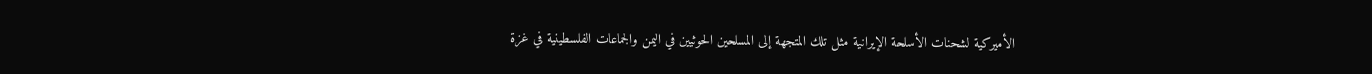الأميركية لشحنات الأسلحة الإيرانية مثل تلك المتجهة إلى المسلحين الحوثيين في اليمن والجماعات الفلسطينية في غزة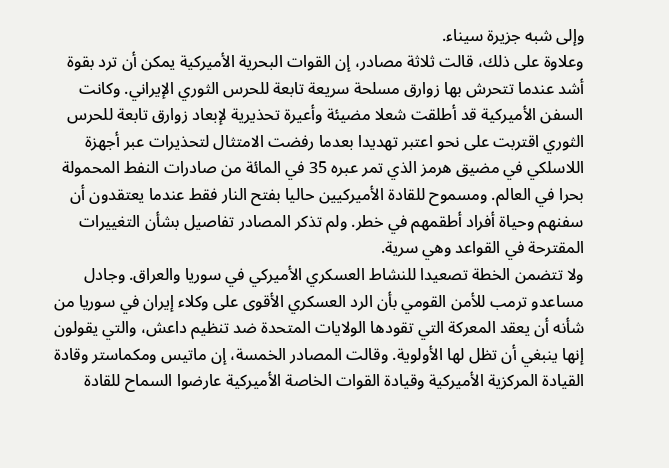وإلى شبه جزيرة سيناء.
وعلاوة على ذلك، قالت ثلاثة مصادر، إن القوات البحرية الأميركية يمكن أن ترد بقوة أشد عندما تتحرش بها زوارق مسلحة سريعة تابعة للحرس الثوري الإيراني. وكانت السفن الأميركية قد أطلقت شعلا مضيئة وأعيرة تحذيرية لإبعاد زوارق تابعة للحرس الثوري اقتربت على نحو اعتبر تهديدا بعدما رفضت الامتثال لتحذيرات عبر أجهزة اللاسلكي في مضيق هرمز الذي تمر عبره 35 في المائة من صادرات النفط المحمولة بحرا في العالم. ومسموح للقادة الأميركيين حاليا بفتح النار فقط عندما يعتقدون أن سفنهم وحياة أفراد أطقمهم في خطر. ولم تذكر المصادر تفاصيل بشأن التغييرات المقترحة في القواعد وهي سرية.
ولا تتضمن الخطة تصعيدا للنشاط العسكري الأميركي في سوريا والعراق. وجادل مساعدو ترمب للأمن القومي بأن الرد العسكري الأقوى على وكلاء إيران في سوريا من شأنه أن يعقد المعركة التي تقودها الولايات المتحدة ضد تنظيم داعش، والتي يقولون إنها ينبغي أن تظل لها الأولوية. وقالت المصادر الخمسة، إن ماتيس ومكماستر وقادة القيادة المركزية الأميركية وقيادة القوات الخاصة الأميركية عارضوا السماح للقادة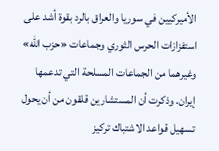الأميركيين في سوريا والعراق بالرد بقوة أشد على استفزازات الحرس الثوري وجماعات «حزب الله» وغيرهما من الجماعات المسلحة التي تدعمها إيران. وذكرت أن المستشارين قلقون من أن يحول تسهيل قواعد الاشتباك تركيز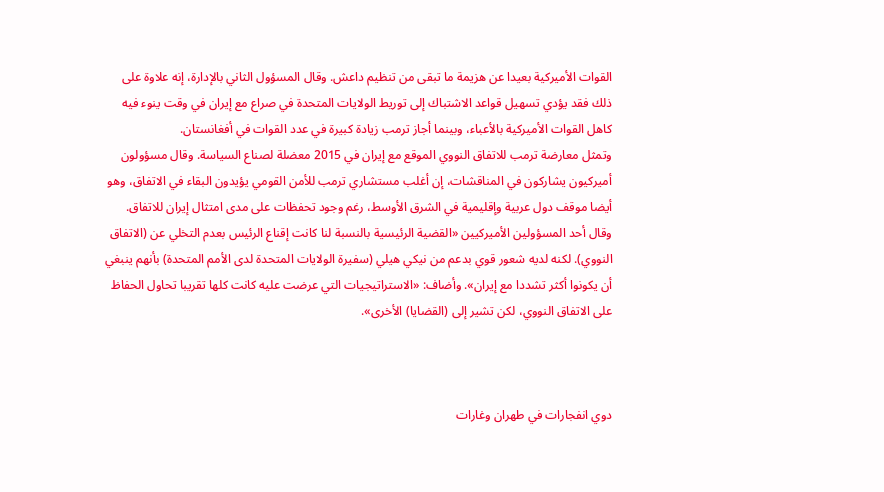القوات الأميركية بعيدا عن هزيمة ما تبقى من تنظيم داعش. وقال المسؤول الثاني بالإدارة، إنه علاوة على ذلك فقد يؤدي تسهيل قواعد الاشتباك إلى توريط الولايات المتحدة في صراع مع إيران في وقت ينوء فيه كاهل القوات الأميركية بالأعباء، وبينما أجاز ترمب زيادة كبيرة في عدد القوات في أفغانستان.
وتمثل معارضة ترمب للاتفاق النووي الموقع مع إيران في 2015 معضلة لصناع السياسة. وقال مسؤولون أميركيون يشاركون في المناقشات، إن أغلب مستشاري ترمب للأمن القومي يؤيدون البقاء في الاتفاق، وهو أيضا موقف دول عربية وإقليمية في الشرق الأوسط، رغم وجود تحفظات على مدى امتثال إيران للاتفاق.
وقال أحد المسؤولين الأميركيين «القضية الرئيسية بالنسبة لنا كانت إقناع الرئيس بعدم التخلي عن (الاتفاق النووي). لكنه لديه شعور قوي بدعم من نيكي هيلي (سفيرة الولايات المتحدة لدى الأمم المتحدة) بأنهم ينبغي أن يكونوا أكثر تشددا مع إيران». وأضاف: «الاستراتيجيات التي عرضت عليه كانت كلها تقريبا تحاول الحفاظ على الاتفاق النووي، لكن تشير إلى (القضايا) الأخرى».



دوي انفجارات في طهران وغارات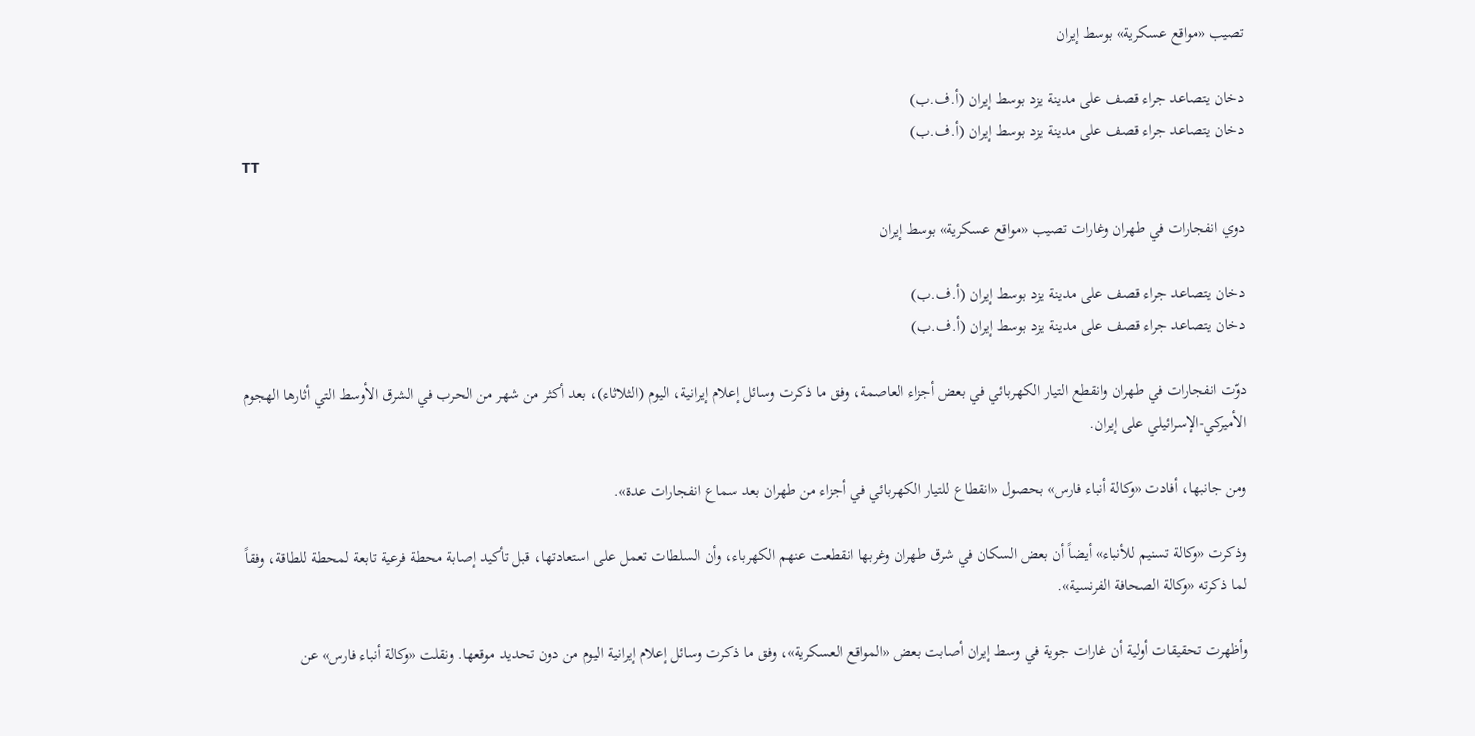تصيب «مواقع عسكرية» بوسط إيران

دخان يتصاعد جراء قصف على مدينة يزد بوسط إيران (أ.ف.ب)
دخان يتصاعد جراء قصف على مدينة يزد بوسط إيران (أ.ف.ب)
TT

دوي انفجارات في طهران وغارات تصيب «مواقع عسكرية» بوسط إيران

دخان يتصاعد جراء قصف على مدينة يزد بوسط إيران (أ.ف.ب)
دخان يتصاعد جراء قصف على مدينة يزد بوسط إيران (أ.ف.ب)

دوّت انفجارات في طهران وانقطع التيار الكهربائي في بعض أجزاء العاصمة، وفق ما ذكرت وسائل إعلام إيرانية، اليوم (الثلاثاء)، بعد أكثر من شهر من الحرب في الشرق الأوسط التي أثارها الهجوم الأميركي-الإسرائيلي على إيران.

ومن جانبها، أفادت «وكالة أنباء فارس» بحصول «انقطاع للتيار الكهربائي في أجزاء من طهران بعد سماع انفجارات عدة».

وذكرت «وكالة تسنيم للأنباء» أيضاً أن بعض السكان في شرق طهران وغربها انقطعت عنهم الكهرباء، وأن السلطات تعمل على استعادتها، قبل تأكيد إصابة محطة فرعية تابعة لمحطة للطاقة، وفقاً لما ذكرته «وكالة الصحافة الفرنسية».

وأظهرت تحقيقات أولية أن غارات جوية في وسط إيران أصابت بعض «المواقع العسكرية»، وفق ما ذكرت وسائل إعلام إيرانية اليوم من دون تحديد موقعها. ونقلت «وكالة أنباء فارس» عن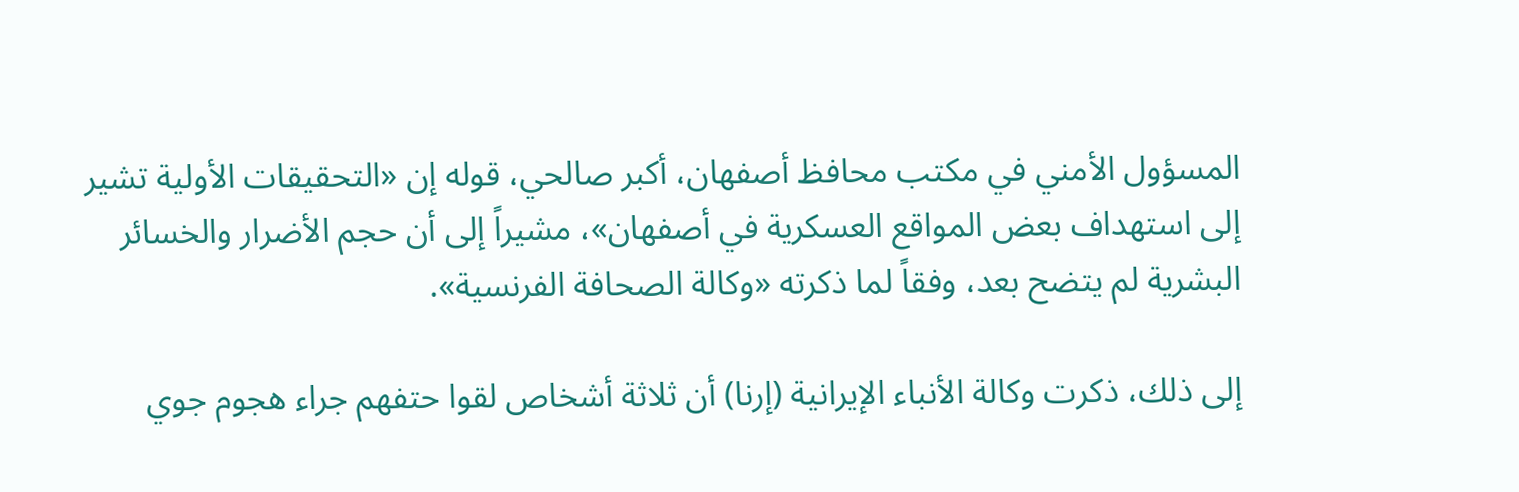المسؤول الأمني في مكتب محافظ أصفهان، أكبر صالحي، قوله إن «التحقيقات الأولية تشير إلى استهداف بعض المواقع العسكرية في أصفهان»، مشيراً إلى أن حجم الأضرار والخسائر البشرية لم يتضح بعد، وفقاً لما ذكرته «وكالة الصحافة الفرنسية».

إلى ذلك، ذكرت وكالة الأنباء الإيرانية (إرنا) أن ثلاثة أشخاص لقوا حتفهم جراء هجوم جوي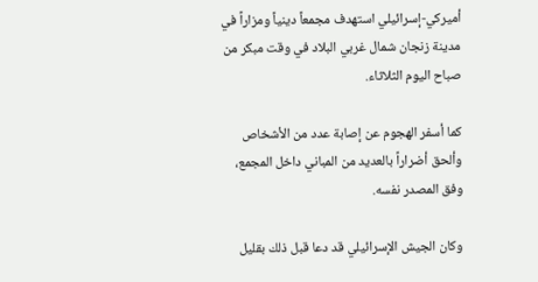أميركي-إسرائيلي استهدف مجمعاً دينياً ومزاراً في مدينة زنجان شمال غربي البلاد في وقت مبكر من صباح اليوم الثلاثاء.

كما أسفر الهجوم عن إصابة عدد من الأشخاص وألحق أضراراً بالعديد من المباني داخل المجمع، وفق المصدر نفسه.

وكان الجيش الإسرائيلي قد دعا قبل ذلك بقليل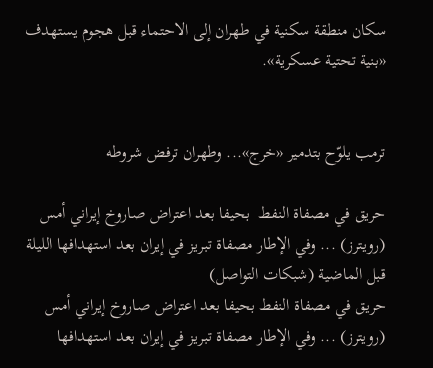سكان منطقة سكنية في طهران إلى الاحتماء قبل هجوم يستهدف «بنية تحتية عسكرية».


ترمب يلوّح بتدمير «خرج»... وطهران ترفض شروطه

حريق في مصفاة النفط  بحيفا بعد اعتراض صاروخ إيراني أمس (رويترز) ... وفي الإطار مصفاة تبريز في إيران بعد استهدافها الليلة قبل الماضية (شبكات التواصل)
حريق في مصفاة النفط بحيفا بعد اعتراض صاروخ إيراني أمس (رويترز) ... وفي الإطار مصفاة تبريز في إيران بعد استهدافها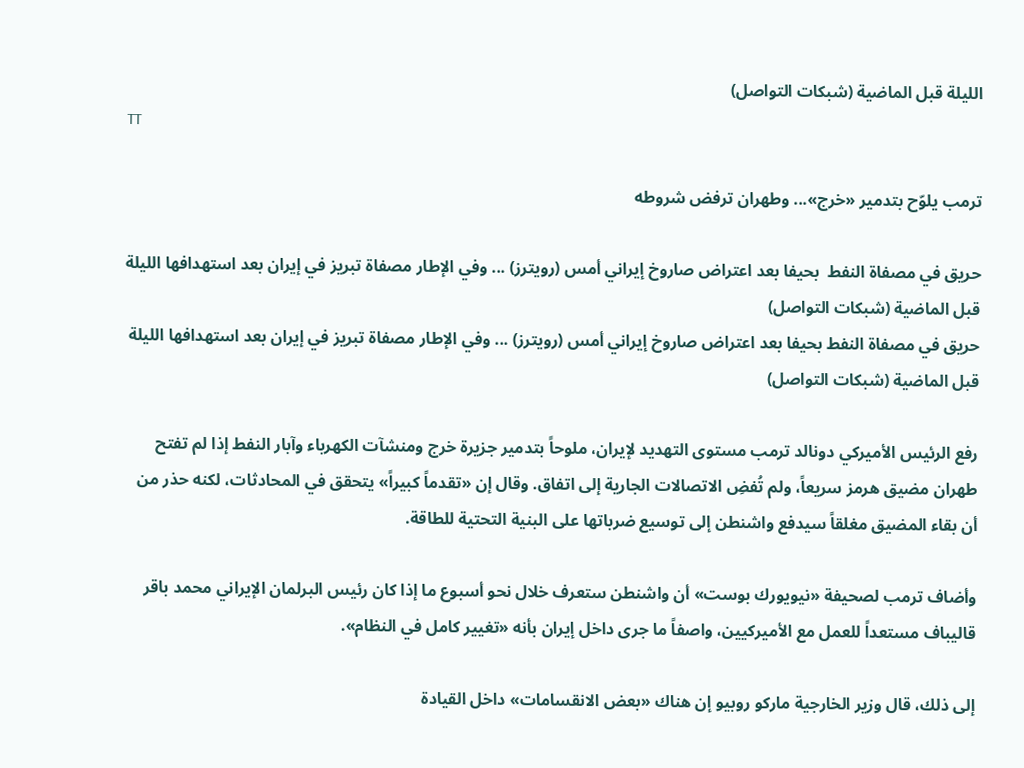الليلة قبل الماضية (شبكات التواصل)
TT

ترمب يلوّح بتدمير «خرج»... وطهران ترفض شروطه

حريق في مصفاة النفط  بحيفا بعد اعتراض صاروخ إيراني أمس (رويترز) ... وفي الإطار مصفاة تبريز في إيران بعد استهدافها الليلة قبل الماضية (شبكات التواصل)
حريق في مصفاة النفط بحيفا بعد اعتراض صاروخ إيراني أمس (رويترز) ... وفي الإطار مصفاة تبريز في إيران بعد استهدافها الليلة قبل الماضية (شبكات التواصل)

رفع الرئيس الأميركي دونالد ترمب مستوى التهديد لإيران، ملوحاً بتدمير جزيرة خرج ومنشآت الكهرباء وآبار النفط إذا لم تفتح طهران مضيق هرمز سريعاً، ولم تُفضِ الاتصالات الجارية إلى اتفاق. وقال إن «تقدماً كبيراً» يتحقق في المحادثات، لكنه حذر من أن بقاء المضيق مغلقاً سيدفع واشنطن إلى توسيع ضرباتها على البنية التحتية للطاقة.

وأضاف ترمب لصحيفة «نيويورك بوست» أن واشنطن ستعرف خلال نحو أسبوع ما إذا كان رئيس البرلمان الإيراني محمد باقر قاليباف مستعداً للعمل مع الأميركيين، واصفاً ما جرى داخل إيران بأنه «تغيير كامل في النظام».

إلى ذلك، قال وزير الخارجية ماركو روبيو إن هناك «بعض الانقسامات» داخل القيادة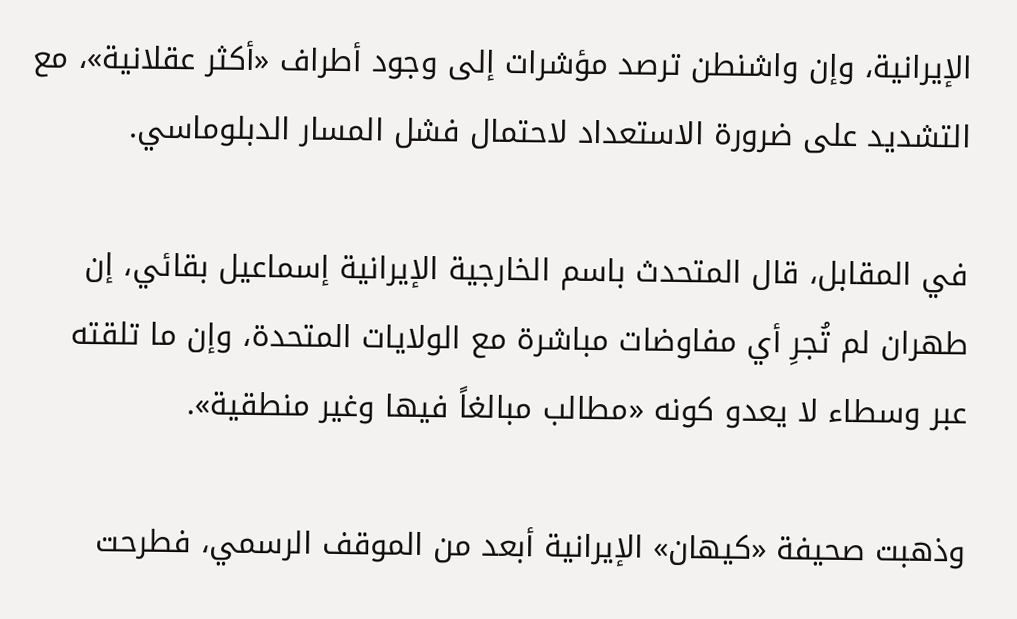الإيرانية، وإن واشنطن ترصد مؤشرات إلى وجود أطراف «أكثر عقلانية»، مع التشديد على ضرورة الاستعداد لاحتمال فشل المسار الدبلوماسي.

في المقابل، قال المتحدث باسم الخارجية الإيرانية إسماعيل بقائي، إن طهران لم تُجرِ أي مفاوضات مباشرة مع الولايات المتحدة، وإن ما تلقته عبر وسطاء لا يعدو كونه «مطالب مبالغاً فيها وغير منطقية».

وذهبت صحيفة «كيهان» الإيرانية أبعد من الموقف الرسمي، فطرحت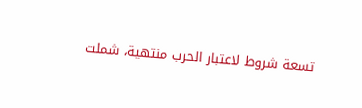تسعة شروط لاعتبار الحرب منتهية، شملت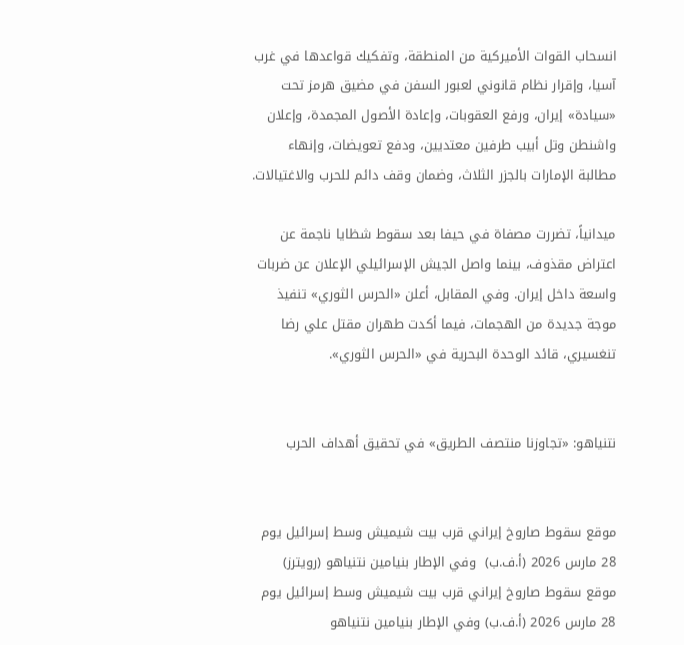انسحاب القوات الأميركية من المنطقة، وتفكيك قواعدها في غرب آسيا، وإقرار نظام قانوني لعبور السفن في مضيق هرمز تحت «سيادة» إيران، ورفع العقوبات، وإعادة الأصول المجمدة، وإعلان واشنطن وتل أبيب طرفين معتديين، ودفع تعويضات، وإنهاء مطالبة الإمارات بالجزر الثلاث، وضمان وقف دائم للحرب والاغتيالات.

ميدانياً، تضررت مصفاة في حيفا بعد سقوط شظايا ناجمة عن اعتراض مقذوف، بينما واصل الجيش الإسرائيلي الإعلان عن ضربات واسعة داخل إيران. وفي المقابل، أعلن «الحرس الثوري» تنفيذ موجة جديدة من الهجمات، فيما أكدت طهران مقتل علي رضا تنغسيري، قائد الوحدة البحرية في «الحرس الثوري».


نتنياهو: «تجاوزنا منتصف الطريق» في تحقيق أهداف الحرب


موقع سقوط صاروخ إيراني قرب بيت شيميش وسط إسرائيل يوم 28 مارس 2026 (أ.ف.ب)  وفي الإطار بنيامين نتنياهو (رويترز)
موقع سقوط صاروخ إيراني قرب بيت شيميش وسط إسرائيل يوم 28 مارس 2026 (أ.ف.ب) وفي الإطار بنيامين نتنياهو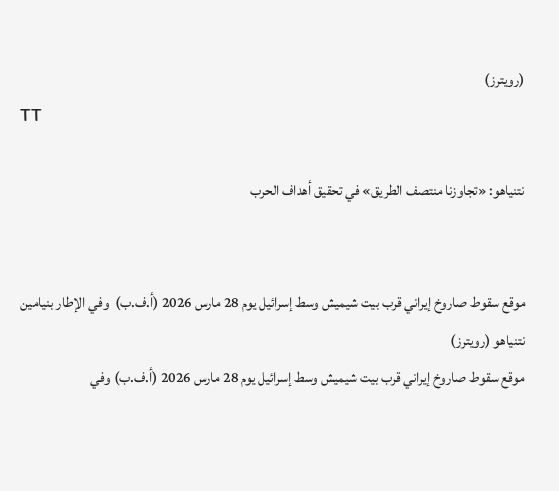(رويترز)
TT

نتنياهو: «تجاوزنا منتصف الطريق» في تحقيق أهداف الحرب


موقع سقوط صاروخ إيراني قرب بيت شيميش وسط إسرائيل يوم 28 مارس 2026 (أ.ف.ب)  وفي الإطار بنيامين نتنياهو (رويترز)
موقع سقوط صاروخ إيراني قرب بيت شيميش وسط إسرائيل يوم 28 مارس 2026 (أ.ف.ب) وفي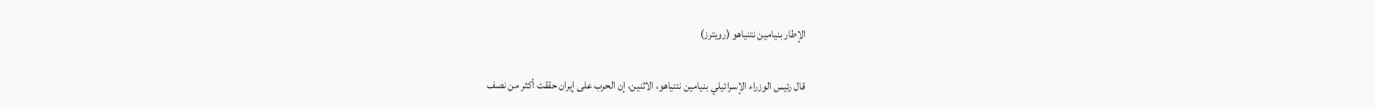الإطار بنيامين نتنياهو (رويترز)

قال رئيس الوزراء الإسرائيلي بنيامين نتنياهو، الاثنين، إن الحرب على إيران حققت أكثر من نصف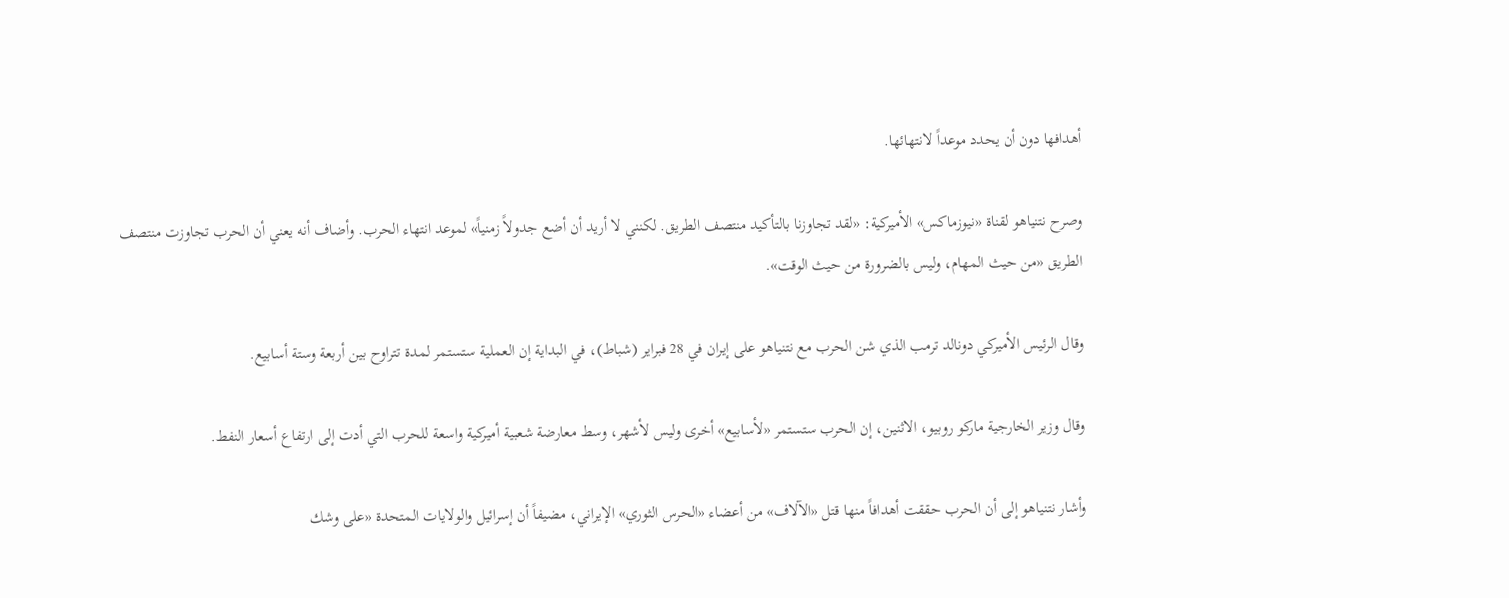أهدافها دون أن يحدد موعداً لانتهائها.

وصرح نتنياهو لقناة «نيوزماكس» الأميركية: «لقد تجاوزنا بالتأكيد منتصف الطريق. لكنني لا أريد أن أضع جدولاً زمنياً» لموعد انتهاء الحرب. وأضاف أنه يعني أن الحرب تجاوزت منتصف الطريق «من حيث المهام، وليس بالضرورة من حيث الوقت».

وقال الرئيس الأميركي دونالد ترمب الذي شن الحرب مع نتنياهو على إيران في 28 فبراير (شباط)، في البداية إن العملية ستستمر لمدة تتراوح بين أربعة وستة أسابيع.

وقال وزير الخارجية ماركو روبيو، الاثنين، إن الحرب ستستمر «لأسابيع» أخرى وليس لأشهر، وسط معارضة شعبية أميركية واسعة للحرب التي أدت إلى ارتفاع أسعار النفط.

وأشار نتنياهو إلى أن الحرب حققت أهدافاً منها قتل «الآلاف» من أعضاء «الحرس الثوري» الإيراني، مضيفاً أن إسرائيل والولايات المتحدة «على وشك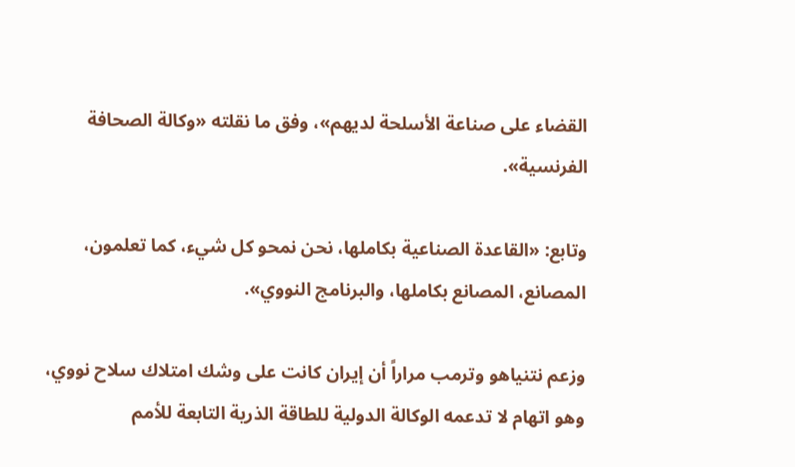القضاء على صناعة الأسلحة لديهم»، وفق ما نقلته «وكالة الصحافة الفرنسية».

وتابع: «القاعدة الصناعية بكاملها، نحن نمحو كل شيء، كما تعلمون، المصانع، المصانع بكاملها، والبرنامج النووي».

وزعم نتنياهو وترمب مراراً أن إيران كانت على وشك امتلاك سلاح نووي، وهو اتهام لا تدعمه الوكالة الدولية للطاقة الذرية التابعة للأمم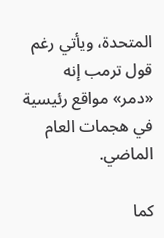المتحدة، ويأتي رغم قول ترمب إنه «دمر» مواقع رئيسية في هجمات العام الماضي.

كما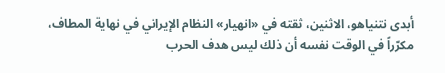أبدى نتنياهو، الاثنين، ثقته في «انهيار» النظام الإيراني في نهاية المطاف، مكرّراً في الوقت نفسه أن ذلك ليس هدف الحرب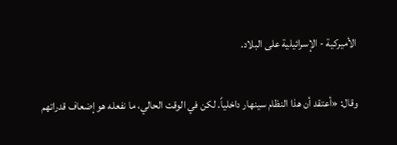الأميركية - الإسرائيلية على البلاد.

وقال: «أعتقد أن هذا النظام سينهار داخلياً. لكن في الوقت الحالي، ما نفعله هو إضعاف قدراتهم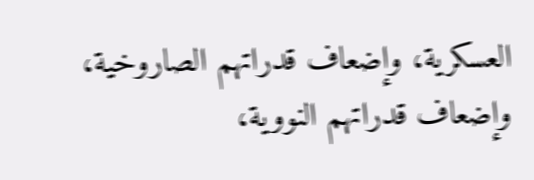العسكرية، وإضعاف قدراتهم الصاروخية، وإضعاف قدراتهم النووية،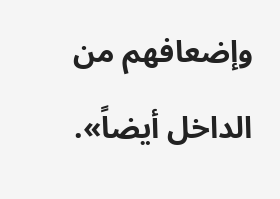وإضعافهم من الداخل أيضاً».